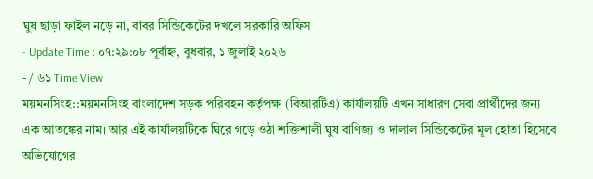ঘুষ ছাড়া ফাইল নড়ে না, বাবর সিন্ডিকেটের দখলে সরকারি অফিস
- Update Time : ০৭:২৯:০৮ পূর্বাহ্ন, বুধবার, ১ জুলাই ২০২৬
- / ৬১ Time View
ময়মনসিংহ::ময়মনসিংহ বাংলাদেশ সড়ক পরিবহন কর্তৃপক্ষ (বিআরটিএ) কার্যালয়টি এখন সাধারণ সেবা প্রার্থীদের জন্য এক আতঙ্কের নাম। আর এই কার্যালয়টিকে ঘিরে গড়ে ওঠা শক্তিশালী ঘুষ বাণিজ্য ও দালাল সিন্ডিকেটের মূল হোতা হিসেবে অভিযোগের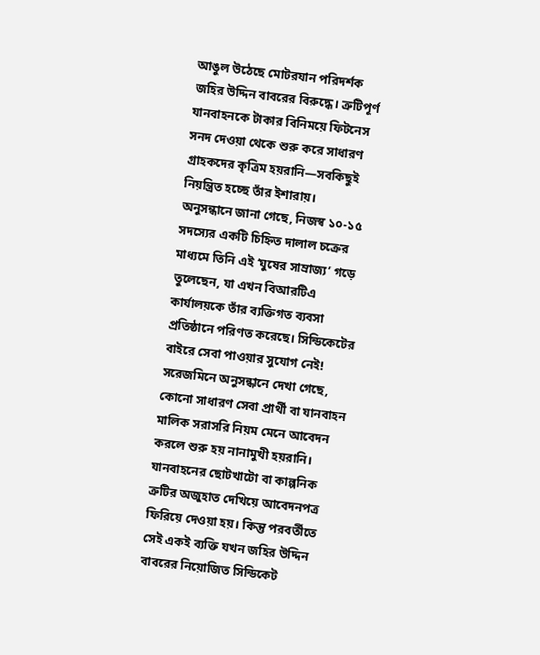আঙুল উঠেছে মোটরযান পরিদর্শক জহির উদ্দিন বাবরের বিরুদ্ধে। ত্রুটিপূর্ণ যানবাহনকে টাকার বিনিময়ে ফিটনেস সনদ দেওয়া থেকে শুরু করে সাধারণ গ্রাহকদের কৃত্রিম হয়রানি—সবকিছুই নিয়ন্ত্রিত হচ্ছে তাঁর ইশারায়।
অনুসন্ধানে জানা গেছে, নিজস্ব ১০-১৫ সদস্যের একটি চিহ্নিত দালাল চক্রের মাধ্যমে তিনি এই ‘ঘুষের সাম্রাজ্য’ গড়ে তুলেছেন, যা এখন বিআরটিএ কার্যালয়কে তাঁর ব্যক্তিগত ব্যবসা প্রতিষ্ঠানে পরিণত করেছে। সিন্ডিকেটের বাইরে সেবা পাওয়ার সুযোগ নেই! সরেজমিনে অনুসন্ধানে দেখা গেছে, কোনো সাধারণ সেবা প্রার্থী বা যানবাহন মালিক সরাসরি নিয়ম মেনে আবেদন করলে শুরু হয় নানামুখী হয়রানি। যানবাহনের ছোটখাটো বা কাল্পনিক ত্রুটির অজুহাত দেখিয়ে আবেদনপত্র ফিরিয়ে দেওয়া হয়। কিন্তু পরবর্তীতে সেই একই ব্যক্তি যখন জহির উদ্দিন বাবরের নিয়োজিত সিন্ডিকেট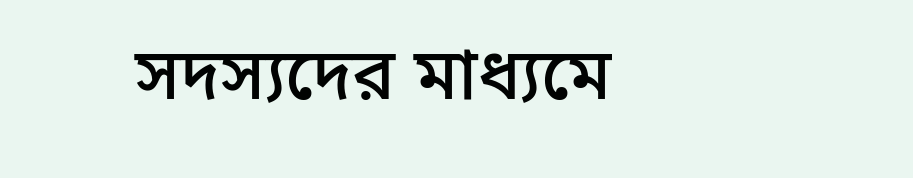সদস্যদের মাধ্যমে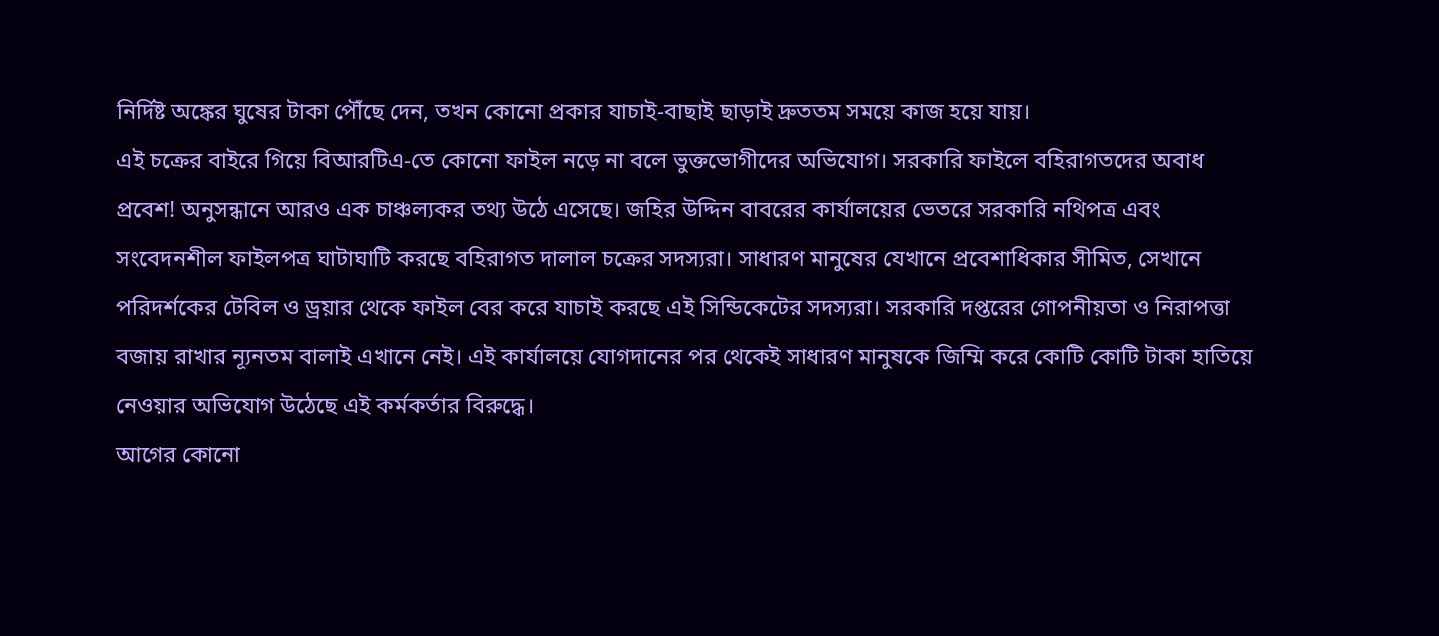নির্দিষ্ট অঙ্কের ঘুষের টাকা পৌঁছে দেন, তখন কোনো প্রকার যাচাই-বাছাই ছাড়াই দ্রুততম সময়ে কাজ হয়ে যায়।
এই চক্রের বাইরে গিয়ে বিআরটিএ-তে কোনো ফাইল নড়ে না বলে ভুক্তভোগীদের অভিযোগ। সরকারি ফাইলে বহিরাগতদের অবাধ প্রবেশ! অনুসন্ধানে আরও এক চাঞ্চল্যকর তথ্য উঠে এসেছে। জহির উদ্দিন বাবরের কার্যালয়ের ভেতরে সরকারি নথিপত্র এবং সংবেদনশীল ফাইলপত্র ঘাটাঘাটি করছে বহিরাগত দালাল চক্রের সদস্যরা। সাধারণ মানুষের যেখানে প্রবেশাধিকার সীমিত, সেখানে পরিদর্শকের টেবিল ও ড্রয়ার থেকে ফাইল বের করে যাচাই করছে এই সিন্ডিকেটের সদস্যরা। সরকারি দপ্তরের গোপনীয়তা ও নিরাপত্তা বজায় রাখার ন্যূনতম বালাই এখানে নেই। এই কার্যালয়ে যোগদানের পর থেকেই সাধারণ মানুষকে জিম্মি করে কোটি কোটি টাকা হাতিয়ে নেওয়ার অভিযোগ উঠেছে এই কর্মকর্তার বিরুদ্ধে।
আগের কোনো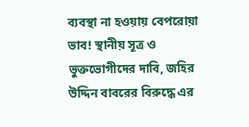ব্যবস্থা না হওয়ায় বেপরোয়া ভাব! স্থানীয় সূত্র ও ভুক্তভোগীদের দাবি, জহির উদ্দিন বাবরের বিরুদ্ধে এর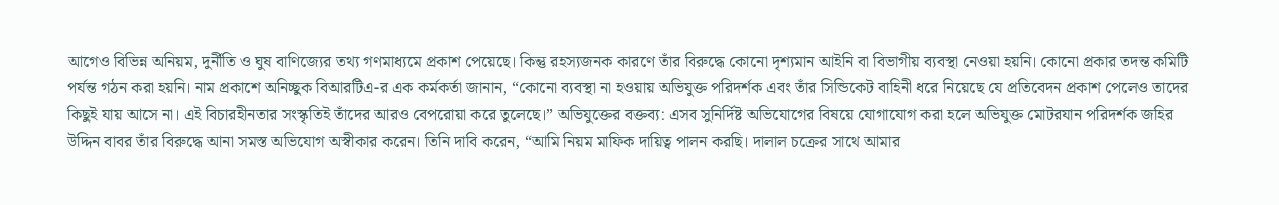আগেও বিভিন্ন অনিয়ম, দুর্নীতি ও ঘুষ বাণিজ্যের তথ্য গণমাধ্যমে প্রকাশ পেয়েছে। কিন্তু রহস্যজনক কারণে তাঁর বিরুদ্ধে কোনো দৃশ্যমান আইনি বা বিভাগীয় ব্যবস্থা নেওয়া হয়নি। কোনো প্রকার তদন্ত কমিটি পর্যন্ত গঠন করা হয়নি। নাম প্রকাশে অনিচ্ছুক বিআরটিএ-র এক কর্মকর্তা জানান, “কোনো ব্যবস্থা না হওয়ায় অভিযুক্ত পরিদর্শক এবং তাঁর সিন্ডিকেট বাহিনী ধরে নিয়েছে যে প্রতিবেদন প্রকাশ পেলেও তাদের কিছুই যায় আসে না। এই বিচারহীনতার সংস্কৃতিই তাঁদের আরও বেপরোয়া করে তুলেছে।” অভিযুক্তের বক্তব্য: এসব সুনির্দিষ্ট অভিযোগের বিষয়ে যোগাযোগ করা হলে অভিযুক্ত মোটরযান পরিদর্শক জহির উদ্দিন বাবর তাঁর বিরুদ্ধে আনা সমস্ত অভিযোগ অস্বীকার করেন। তিনি দাবি করেন, “আমি নিয়ম মাফিক দায়িত্ব পালন করছি। দালাল চক্রের সাথে আমার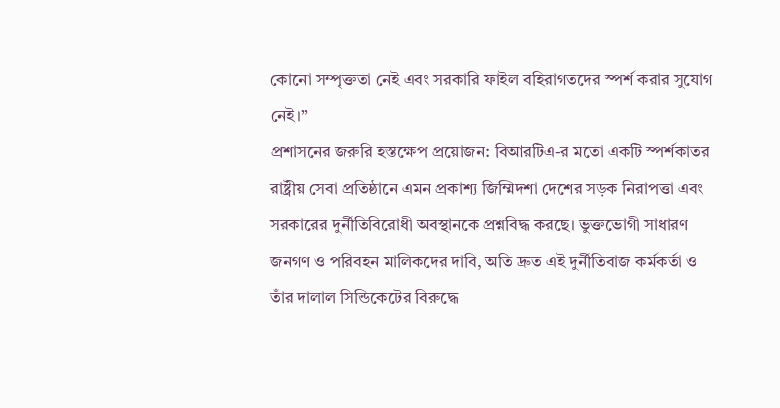কোনো সম্পৃক্ততা নেই এবং সরকারি ফাইল বহিরাগতদের স্পর্শ করার সুযোগ নেই।”
প্রশাসনের জরুরি হস্তক্ষেপ প্রয়োজন: বিআরটিএ-র মতো একটি স্পর্শকাতর রাষ্ট্রীয় সেবা প্রতিষ্ঠানে এমন প্রকাশ্য জিম্মিদশা দেশের সড়ক নিরাপত্তা এবং সরকারের দুর্নীতিবিরোধী অবস্থানকে প্রশ্নবিদ্ধ করছে। ভুক্তভোগী সাধারণ জনগণ ও পরিবহন মালিকদের দাবি, অতি দ্রুত এই দুর্নীতিবাজ কর্মকর্তা ও তাঁর দালাল সিন্ডিকেটের বিরুদ্ধে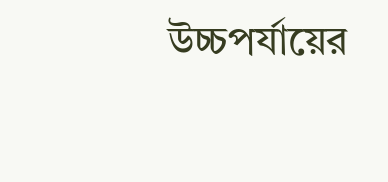উচ্চপর্যায়ের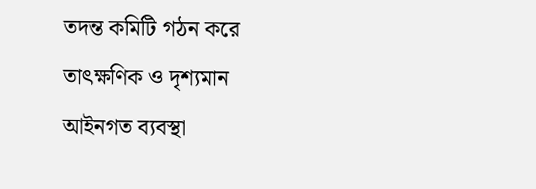তদন্ত কমিটি গঠন করে তাৎক্ষণিক ও দৃশ্যমান আইনগত ব্যবস্থা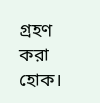গ্রহণ করা হোক।